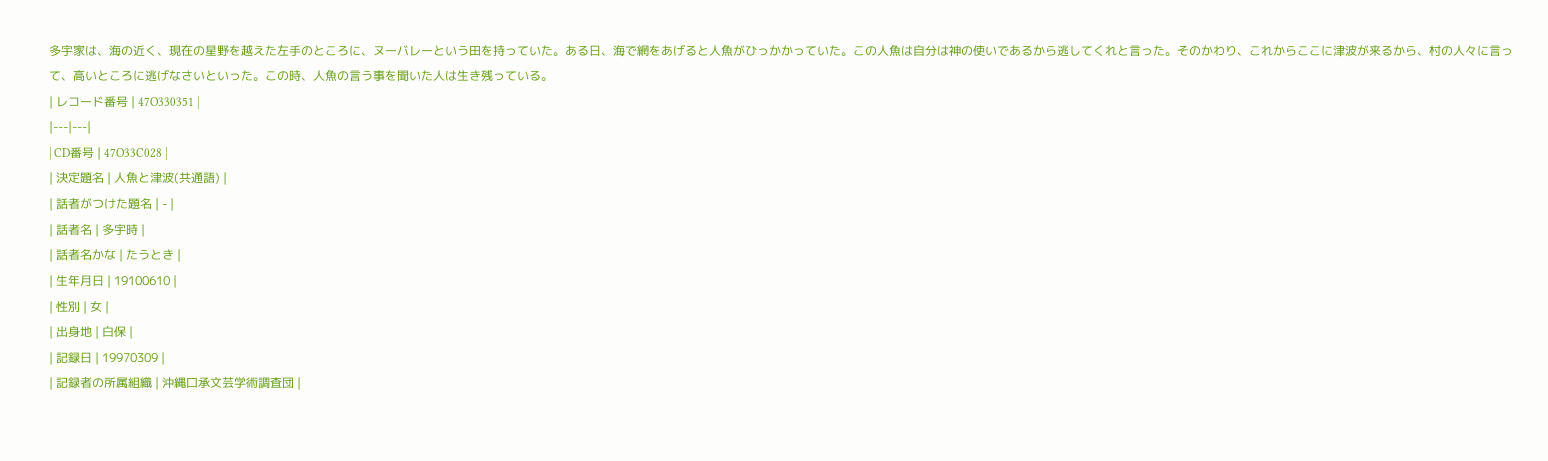多宇家は、海の近く、現在の星野を越えた左手のところに、ヌーバレーという田を持っていた。ある日、海で網をあげると人魚がひっかかっていた。この人魚は自分は神の使いであるから逃してくれと言った。そのかわり、これからここに津波が来るから、村の人々に言って、高いところに逃げなさいといった。この時、人魚の言う事を聞いた人は生き残っている。
| レコード番号 | 47O330351 |
|---|---|
| CD番号 | 47O33C028 |
| 決定題名 | 人魚と津波(共通語) |
| 話者がつけた題名 | - |
| 話者名 | 多宇時 |
| 話者名かな | たうとき |
| 生年月日 | 19100610 |
| 性別 | 女 |
| 出身地 | 白保 |
| 記録日 | 19970309 |
| 記録者の所属組織 | 沖縄口承文芸学術調査団 |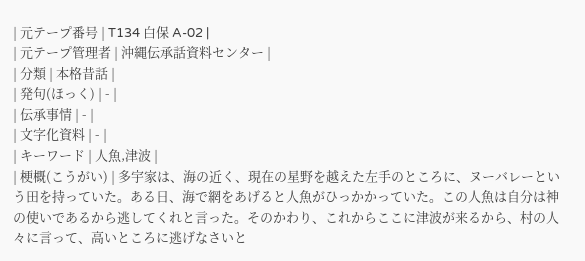| 元テープ番号 | T134 白保 A-02 |
| 元テープ管理者 | 沖縄伝承話資料センター |
| 分類 | 本格昔話 |
| 発句(ほっく) | - |
| 伝承事情 | - |
| 文字化資料 | - |
| キーワード | 人魚,津波 |
| 梗概(こうがい) | 多宇家は、海の近く、現在の星野を越えた左手のところに、ヌーバレーという田を持っていた。ある日、海で網をあげると人魚がひっかかっていた。この人魚は自分は神の使いであるから逃してくれと言った。そのかわり、これからここに津波が来るから、村の人々に言って、高いところに逃げなさいと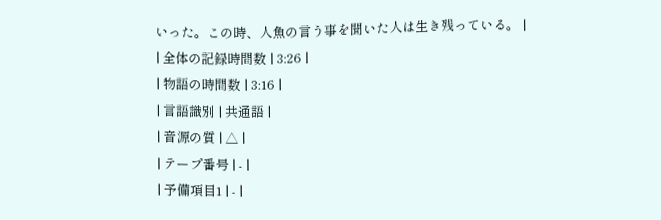いった。この時、人魚の言う事を聞いた人は生き残っている。 |
| 全体の記録時間数 | 3:26 |
| 物語の時間数 | 3:16 |
| 言語識別 | 共通語 |
| 音源の質 | △ |
| テープ番号 | - |
| 予備項目1 | - |